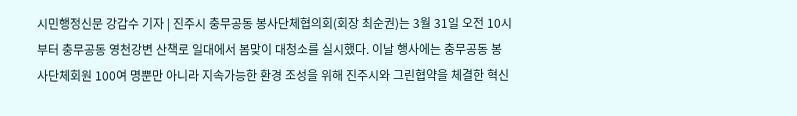시민행정신문 강갑수 기자 | 진주시 충무공동 봉사단체협의회(회장 최순권)는 3월 31일 오전 10시부터 충무공동 영천강변 산책로 일대에서 봄맞이 대청소를 실시했다. 이날 행사에는 충무공동 봉사단체회원 100여 명뿐만 아니라 지속가능한 환경 조성을 위해 진주시와 그린협약을 체결한 혁신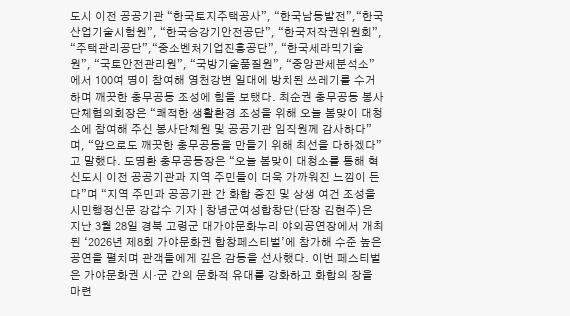도시 이전 공공기관 “한국토지주택공사”, “한국남동발전”,“한국산업기술시험원”, “한국승강기안전공단”, “한국저작권위원회”, “주택관리공단”,“중소벤처기업진흥공단”, “한국세라믹기술원”, “국토안전관리원”, “국방기술품질원”, “중앙관세분석소”에서 100여 명이 참여해 영천강변 일대에 방치된 쓰레기를 수거하며 깨끗한 충무공동 조성에 힘을 보탰다. 최순권 충무공동 봉사단체협의회장은 “쾌적한 생활환경 조성을 위해 오늘 봄맞이 대청소에 참여해 주신 봉사단체원 및 공공기관 임직원께 감사하다”며, “앞으로도 깨끗한 충무공동을 만들기 위해 최선을 다하겠다”고 말했다. 도명환 충무공동장은 “오늘 봄맞이 대청소를 통해 혁신도시 이전 공공기관과 지역 주민들이 더욱 가까워진 느낌이 든다”며 “지역 주민과 공공기관 간 화합 증진 및 상생 여건 조성을
시민행정신문 강갑수 기자 | 창녕군여성합창단(단장 김현주)은 지난 3월 28일 경북 고령군 대가야문화누리 야외공연장에서 개최된 ‘2026년 제8회 가야문화권 합창페스티벌’에 참가해 수준 높은 공연을 펼치며 관객들에게 깊은 감동을 선사했다. 이번 페스티벌은 가야문화권 시·군 간의 문화적 유대를 강화하고 화합의 장을 마련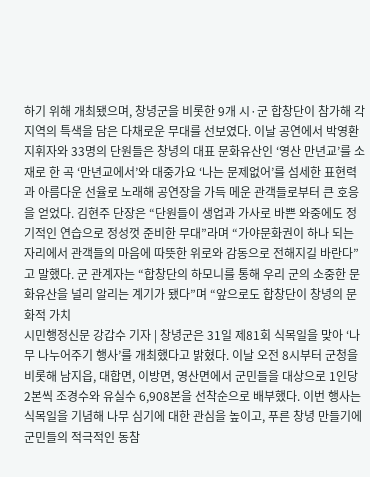하기 위해 개최됐으며, 창녕군을 비롯한 9개 시·군 합창단이 참가해 각 지역의 특색을 담은 다채로운 무대를 선보였다. 이날 공연에서 박영환 지휘자와 33명의 단원들은 창녕의 대표 문화유산인 ‘영산 만년교’를 소재로 한 곡 ‘만년교에서’와 대중가요 ‘나는 문제없어’를 섬세한 표현력과 아름다운 선율로 노래해 공연장을 가득 메운 관객들로부터 큰 호응을 얻었다. 김현주 단장은 “단원들이 생업과 가사로 바쁜 와중에도 정기적인 연습으로 정성껏 준비한 무대”라며 “가야문화권이 하나 되는 자리에서 관객들의 마음에 따뜻한 위로와 감동으로 전해지길 바란다”고 말했다. 군 관계자는 “합창단의 하모니를 통해 우리 군의 소중한 문화유산을 널리 알리는 계기가 됐다”며 “앞으로도 합창단이 창녕의 문화적 가치
시민행정신문 강갑수 기자 | 창녕군은 31일 제81회 식목일을 맞아 ‘나무 나누어주기 행사’를 개최했다고 밝혔다. 이날 오전 8시부터 군청을 비롯해 남지읍, 대합면, 이방면, 영산면에서 군민들을 대상으로 1인당 2본씩 조경수와 유실수 6,908본을 선착순으로 배부했다. 이번 행사는 식목일을 기념해 나무 심기에 대한 관심을 높이고, 푸른 창녕 만들기에 군민들의 적극적인 동참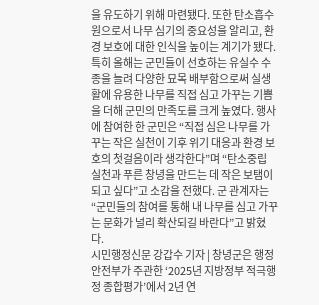을 유도하기 위해 마련됐다. 또한 탄소흡수원으로서 나무 심기의 중요성을 알리고, 환경 보호에 대한 인식을 높이는 계기가 됐다. 특히 올해는 군민들이 선호하는 유실수 수종을 늘려 다양한 묘목 배부함으로써 실생활에 유용한 나무를 직접 심고 가꾸는 기쁨을 더해 군민의 만족도를 크게 높였다. 행사에 참여한 한 군민은 “직접 심은 나무를 가꾸는 작은 실천이 기후 위기 대응과 환경 보호의 첫걸음이라 생각한다”며 “탄소중립 실천과 푸른 창녕을 만드는 데 작은 보탬이 되고 싶다”고 소감을 전했다. 군 관계자는 “군민들의 참여를 통해 내 나무를 심고 가꾸는 문화가 널리 확산되길 바란다”고 밝혔다.
시민행정신문 강갑수 기자 | 창녕군은 행정안전부가 주관한 ‘2025년 지방정부 적극행정 종합평가’에서 2년 연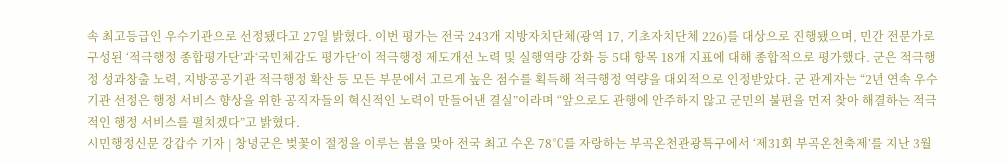속 최고등급인 우수기관으로 선정됐다고 27일 밝혔다. 이번 평가는 전국 243개 지방자치단체(광역 17, 기초자치단체 226)를 대상으로 진행됐으며, 민간 전문가로 구성된 ‘적극행정 종합평가단’과‘국민체감도 평가단’이 적극행정 제도개선 노력 및 실행역량 강화 등 5대 항목 18개 지표에 대해 종합적으로 평가했다. 군은 적극행정 성과창출 노력, 지방공공기관 적극행정 확산 등 모든 부문에서 고르게 높은 점수를 획득해 적극행정 역량을 대외적으로 인정받았다. 군 관계자는 “2년 연속 우수기관 선정은 행정 서비스 향상을 위한 공직자들의 혁신적인 노력이 만들어낸 결실”이라며 “앞으로도 관행에 안주하지 않고 군민의 불편을 먼저 찾아 해결하는 적극적인 행정 서비스를 펼치겠다”고 밝혔다.
시민행정신문 강갑수 기자 | 창녕군은 벚꽃이 절정을 이루는 봄을 맞아 전국 최고 수온 78℃를 자랑하는 부곡온천관광특구에서 ‘제31회 부곡온천축제’를 지난 3월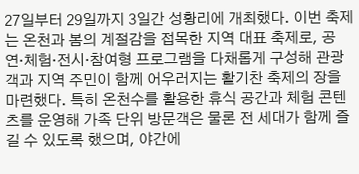27일부터 29일까지 3일간 성황리에 개최했다. 이번 축제는 온천과 봄의 계절감을 접목한 지역 대표 축제로, 공연·체험·전시·참여형 프로그램을 다채롭게 구성해 관광객과 지역 주민이 함께 어우러지는 활기찬 축제의 장을 마련했다. 특히 온천수를 활용한 휴식 공간과 체험 콘텐츠를 운영해 가족 단위 방문객은 물론 전 세대가 함께 즐길 수 있도록 했으며, 야간에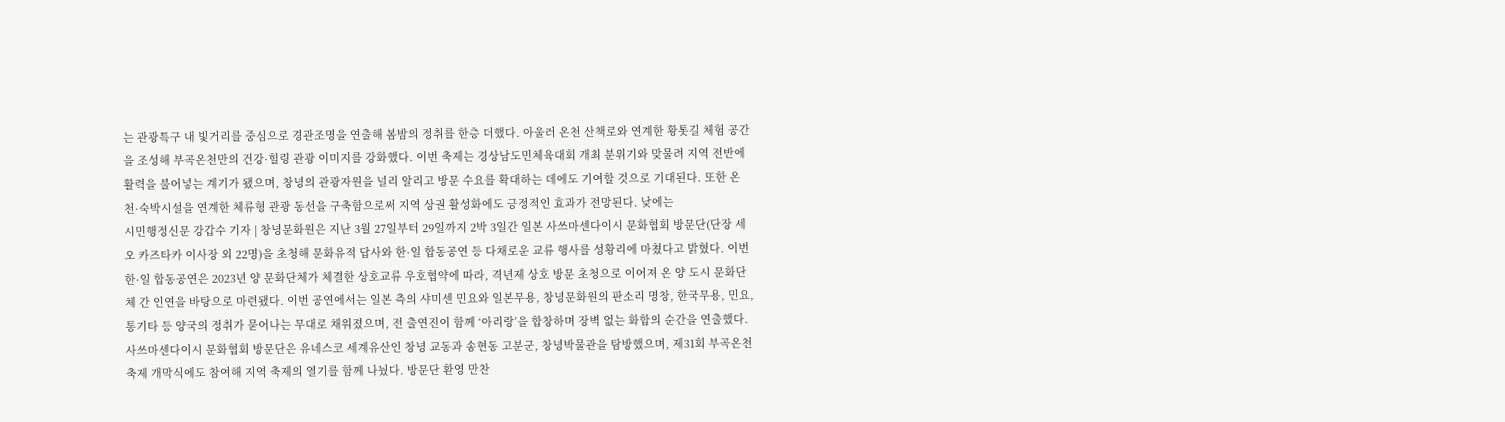는 관광특구 내 빛거리를 중심으로 경관조명을 연출해 봄밤의 정취를 한층 더했다. 아울러 온천 산책로와 연계한 황톳길 체험 공간을 조성해 부곡온천만의 건강·힐링 관광 이미지를 강화했다. 이번 축제는 경상남도민체육대회 개최 분위기와 맞물려 지역 전반에 활력을 불어넣는 계기가 됐으며, 창녕의 관광자원을 널리 알리고 방문 수요를 확대하는 데에도 기여할 것으로 기대된다. 또한 온천·숙박시설을 연계한 체류형 관광 동선을 구축함으로써 지역 상권 활성화에도 긍정적인 효과가 전망된다. 낮에는
시민행정신문 강갑수 기자 | 창녕문화원은 지난 3월 27일부터 29일까지 2박 3일간 일본 사쓰마센다이시 문화협회 방문단(단장 세오 카즈타카 이사장 외 22명)을 초청해 문화유적 답사와 한·일 합동공연 등 다채로운 교류 행사를 성황리에 마쳤다고 밝혔다. 이번 한·일 합동공연은 2023년 양 문화단체가 체결한 상호교류 우호협약에 따라, 격년제 상호 방문 초청으로 이어져 온 양 도시 문화단체 간 인연을 바탕으로 마련됐다. 이번 공연에서는 일본 측의 샤미센 민요와 일본무용, 창녕문화원의 판소리 명창, 한국무용, 민요, 통기타 등 양국의 정취가 묻어나는 무대로 채워졌으며, 전 출연진이 함께 ‘아리랑’을 합창하며 장벽 없는 화합의 순간을 연출했다. 사쓰마센다이시 문화협회 방문단은 유네스코 세계유산인 창녕 교동과 송현동 고분군, 창녕박물관을 탐방했으며, 제31회 부곡온천축제 개막식에도 참여해 지역 축제의 열기를 함께 나눴다. 방문단 환영 만찬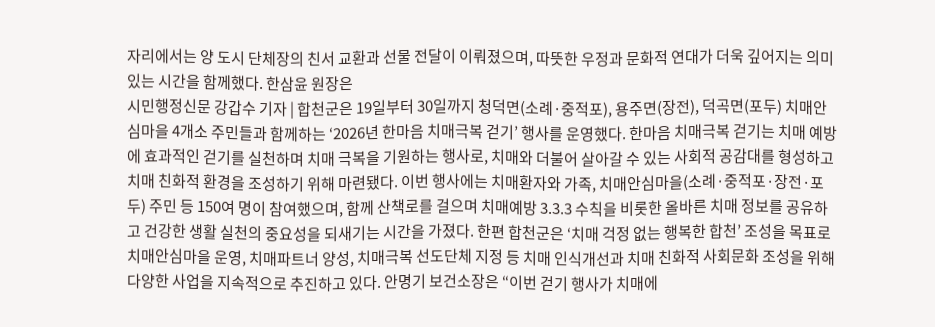자리에서는 양 도시 단체장의 친서 교환과 선물 전달이 이뤄졌으며, 따뜻한 우정과 문화적 연대가 더욱 깊어지는 의미 있는 시간을 함께했다. 한삼윤 원장은
시민행정신문 강갑수 기자 | 합천군은 19일부터 30일까지 청덕면(소례·중적포), 용주면(장전), 덕곡면(포두) 치매안심마을 4개소 주민들과 함께하는 ‘2026년 한마음 치매극복 걷기’ 행사를 운영했다. 한마음 치매극복 걷기는 치매 예방에 효과적인 걷기를 실천하며 치매 극복을 기원하는 행사로, 치매와 더불어 살아갈 수 있는 사회적 공감대를 형성하고 치매 친화적 환경을 조성하기 위해 마련됐다. 이번 행사에는 치매환자와 가족, 치매안심마을(소례·중적포·장전·포두) 주민 등 150여 명이 참여했으며, 함께 산책로를 걸으며 치매예방 3.3.3 수칙을 비롯한 올바른 치매 정보를 공유하고 건강한 생활 실천의 중요성을 되새기는 시간을 가졌다. 한편 합천군은 ‘치매 걱정 없는 행복한 합천’ 조성을 목표로 치매안심마을 운영, 치매파트너 양성, 치매극복 선도단체 지정 등 치매 인식개선과 치매 친화적 사회문화 조성을 위해 다양한 사업을 지속적으로 추진하고 있다. 안명기 보건소장은 “이번 걷기 행사가 치매에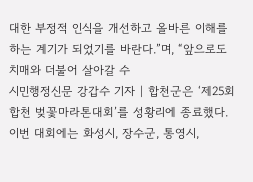대한 부정적 인식을 개선하고 올바른 이해를 하는 계기가 되었기를 바란다.”며, “앞으로도 치매와 더불어 살아갈 수
시민행정신문 강갑수 기자 | 합천군은 ‘제25회 합천 벚꽃마라톤대회’를 성황리에 종료했다. 이번 대회에는 화성시, 장수군, 통영시,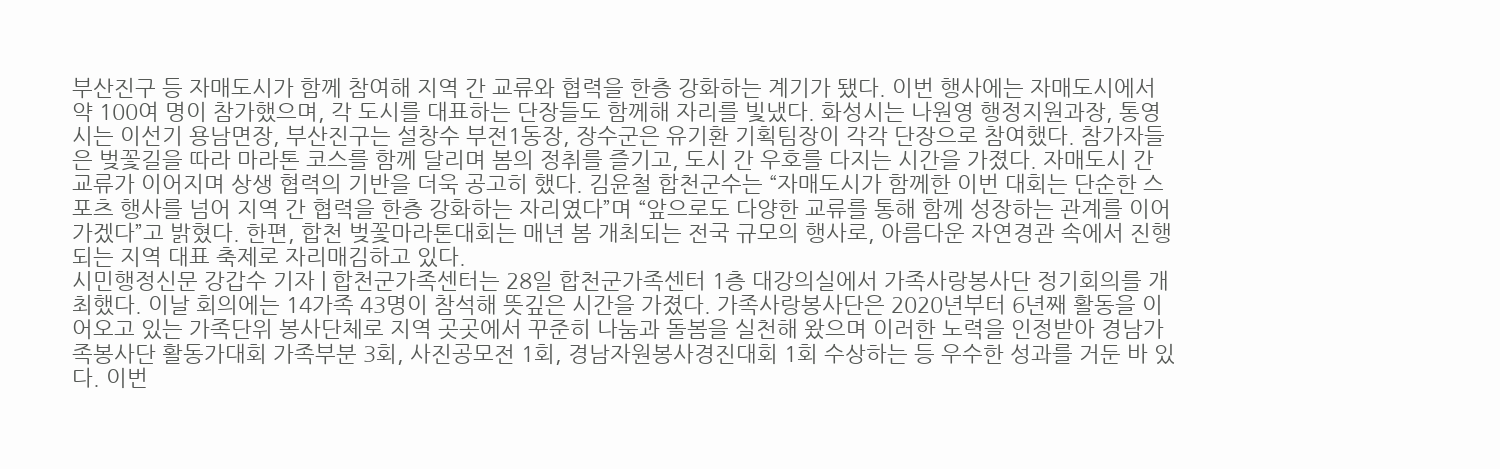부산진구 등 자매도시가 함께 참여해 지역 간 교류와 협력을 한층 강화하는 계기가 됐다. 이번 행사에는 자매도시에서 약 100여 명이 참가했으며, 각 도시를 대표하는 단장들도 함께해 자리를 빛냈다. 화성시는 나원영 행정지원과장, 통영시는 이선기 용남면장, 부산진구는 설창수 부전1동장, 장수군은 유기환 기획팀장이 각각 단장으로 참여했다. 참가자들은 벚꽃길을 따라 마라톤 코스를 함께 달리며 봄의 정취를 즐기고, 도시 간 우호를 다지는 시간을 가졌다. 자매도시 간 교류가 이어지며 상생 협력의 기반을 더욱 공고히 했다. 김윤철 합천군수는 “자매도시가 함께한 이번 대회는 단순한 스포츠 행사를 넘어 지역 간 협력을 한층 강화하는 자리였다”며 “앞으로도 다양한 교류를 통해 함께 성장하는 관계를 이어가겠다”고 밝혔다. 한편, 합천 벚꽃마라톤대회는 매년 봄 개최되는 전국 규모의 행사로, 아름다운 자연경관 속에서 진행되는 지역 대표 축제로 자리매김하고 있다.
시민행정신문 강갑수 기자 | 합천군가족센터는 28일 합천군가족센터 1층 대강의실에서 가족사랑봉사단 정기회의를 개최했다. 이날 회의에는 14가족 43명이 참석해 뜻깊은 시간을 가졌다. 가족사랑봉사단은 2020년부터 6년째 활동을 이어오고 있는 가족단위 봉사단체로 지역 곳곳에서 꾸준히 나눔과 돌봄을 실천해 왔으며 이러한 노력을 인정받아 경남가족봉사단 활동가대회 가족부분 3회, 사진공모전 1회, 경남자원봉사경진대회 1회 수상하는 등 우수한 성과를 거둔 바 있다. 이번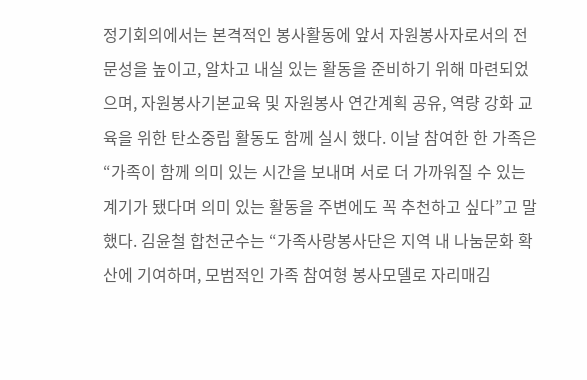정기회의에서는 본격적인 봉사활동에 앞서 자원봉사자로서의 전문성을 높이고, 알차고 내실 있는 활동을 준비하기 위해 마련되었으며, 자원봉사기본교육 및 자원봉사 연간계획 공유, 역량 강화 교육을 위한 탄소중립 활동도 함께 실시 했다. 이날 참여한 한 가족은 “가족이 함께 의미 있는 시간을 보내며 서로 더 가까워질 수 있는 계기가 됐다며 의미 있는 활동을 주변에도 꼭 추천하고 싶다”고 말했다. 김윤철 합천군수는 “가족사랑봉사단은 지역 내 나눔문화 확산에 기여하며, 모범적인 가족 참여형 봉사모델로 자리매김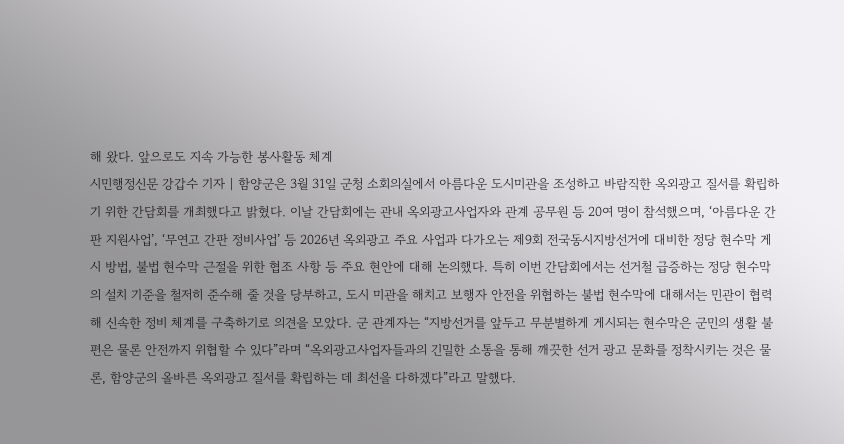해 왔다. 앞으로도 지속 가능한 봉사활동 체계
시민행정신문 강갑수 기자 | 함양군은 3월 31일 군청 소회의실에서 아름다운 도시미관을 조성하고 바람직한 옥외광고 질서를 확립하기 위한 간담회를 개최했다고 밝혔다. 이날 간담회에는 관내 옥외광고사업자와 관계 공무원 등 20여 명이 참석했으며, ‘아름다운 간판 지원사업’, ‘무연고 간판 정비사업’ 등 2026년 옥외광고 주요 사업과 다가오는 제9회 전국동시지방선거에 대비한 정당 현수막 게시 방법, 불법 현수막 근절을 위한 협조 사항 등 주요 현안에 대해 논의했다. 특히 이번 간담회에서는 선거철 급증하는 정당 현수막의 설치 기준을 철저히 준수해 줄 것을 당부하고, 도시 미관을 해치고 보행자 안전을 위협하는 불법 현수막에 대해서는 민관이 협력해 신속한 정비 체계를 구축하기로 의견을 모았다. 군 관계자는 “지방선거를 앞두고 무분별하게 게시되는 현수막은 군민의 생활 불편은 물론 안전까지 위협할 수 있다”라며 “옥외광고사업자들과의 긴밀한 소통을 통해 깨끗한 선거 광고 문화를 정착시키는 것은 물론, 함양군의 올바른 옥외광고 질서를 확립하는 데 최선을 다하겠다”라고 말했다.